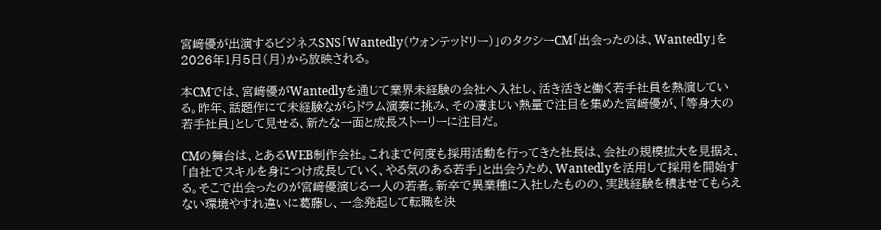宮﨑優が出演するビジネスSNS「Wantedly(ウォンテッドリー)」のタクシーCM「出会ったのは、Wantedly」を2026年1月5日(月)から放映される。

本CMでは、宮﨑優がWantedlyを通じて業界未経験の会社へ入社し、活き活きと働く若手社員を熱演している。昨年、話題作にて未経験ながらドラム演奏に挑み、その凄まじい熱量で注目を集めた宮﨑優が、「等身大の若手社員」として見せる、新たな一面と成長ストーリーに注目だ。

CMの舞台は、とあるWEB制作会社。これまで何度も採用活動を行ってきた社長は、会社の規模拡大を見据え、「自社でスキルを身につけ成長していく、やる気のある若手」と出会うため、Wantedlyを活用して採用を開始する。そこで出会ったのが宮﨑優演じる一人の若者。新卒で異業種に入社したものの、実践経験を積ませてもらえない環境やすれ違いに葛藤し、一念発起して転職を決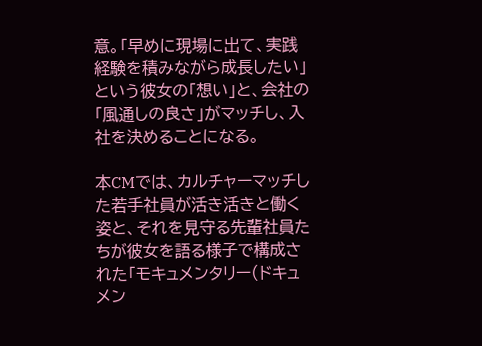意。「早めに現場に出て、実践経験を積みながら成長したい」という彼女の「想い」と、会社の「風通しの良さ」がマッチし、入社を決めることになる。

本CMでは、カルチャーマッチした若手社員が活き活きと働く姿と、それを見守る先輩社員たちが彼女を語る様子で構成された「モキュメンタリー(ドキュメン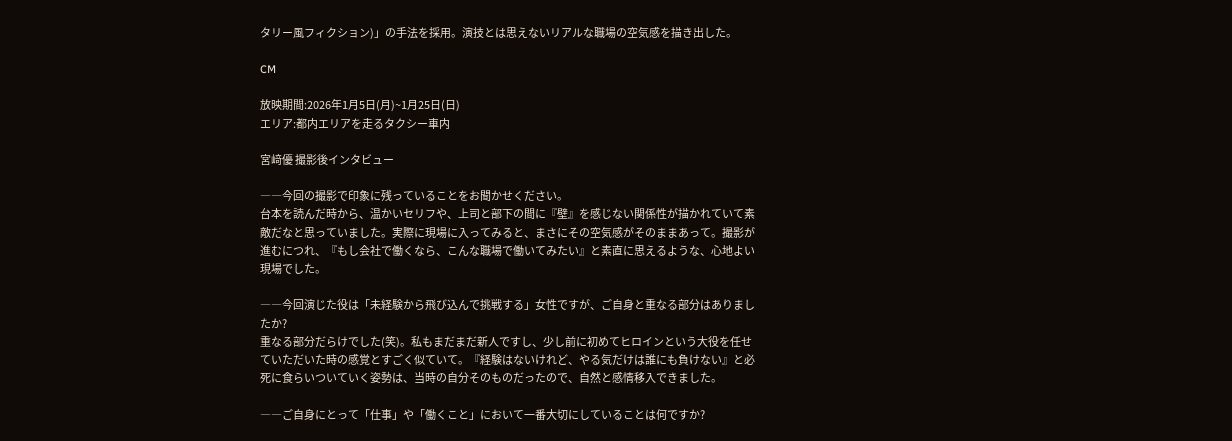タリー風フィクション)」の手法を採用。演技とは思えないリアルな職場の空気感を描き出した。

CM

放映期間:2026年1月5日(月)~1月25日(日)
エリア:都内エリアを走るタクシー車内

宮﨑優 撮影後インタビュー

――今回の撮影で印象に残っていることをお聞かせください。
台本を読んだ時から、温かいセリフや、上司と部下の間に『壁』を感じない関係性が描かれていて素敵だなと思っていました。実際に現場に入ってみると、まさにその空気感がそのままあって。撮影が進むにつれ、『もし会社で働くなら、こんな職場で働いてみたい』と素直に思えるような、心地よい現場でした。

――今回演じた役は「未経験から飛び込んで挑戦する」女性ですが、ご自身と重なる部分はありましたか?
重なる部分だらけでした(笑)。私もまだまだ新人ですし、少し前に初めてヒロインという大役を任せていただいた時の感覚とすごく似ていて。『経験はないけれど、やる気だけは誰にも負けない』と必死に食らいついていく姿勢は、当時の自分そのものだったので、自然と感情移入できました。

――ご自身にとって「仕事」や「働くこと」において一番大切にしていることは何ですか?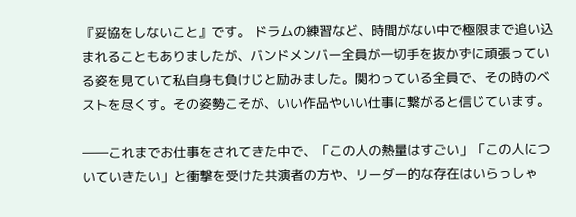『妥協をしないこと』です。 ドラムの練習など、時間がない中で極限まで追い込まれることもありましたが、バンドメンバー全員が一切手を抜かずに頑張っている姿を見ていて私自身も負けじと励みました。関わっている全員で、その時のベストを尽くす。その姿勢こそが、いい作品やいい仕事に繋がると信じています。

――これまでお仕事をされてきた中で、「この人の熱量はすごい」「この人についていきたい」と衝撃を受けた共演者の方や、リーダー的な存在はいらっしゃ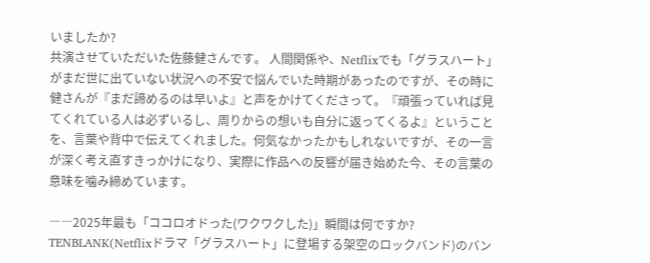いましたか?
共演させていただいた佐藤健さんです。 人間関係や、Netflixでも「グラスハート」がまだ世に出ていない状況への不安で悩んでいた時期があったのですが、その時に健さんが『まだ諦めるのは早いよ』と声をかけてくださって。『頑張っていれば見てくれている人は必ずいるし、周りからの想いも自分に返ってくるよ』ということを、言葉や背中で伝えてくれました。何気なかったかもしれないですが、その一言が深く考え直すきっかけになり、実際に作品への反響が届き始めた今、その言葉の意味を噛み締めています。

――2025年最も「ココロオドった(ワクワクした)」瞬間は何ですか?
TENBLANK(Netflixドラマ「グラスハート」に登場する架空のロックバンド)のバン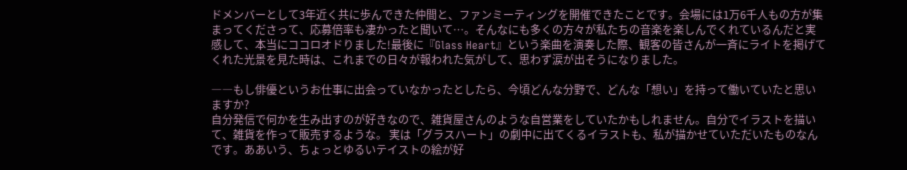ドメンバーとして3年近く共に歩んできた仲間と、ファンミーティングを開催できたことです。会場には1万6千人もの方が集まってくださって、応募倍率も凄かったと聞いて…。そんなにも多くの方々が私たちの音楽を楽しんでくれているんだと実感して、本当にココロオドりました!最後に『Glass Heart』という楽曲を演奏した際、観客の皆さんが一斉にライトを掲げてくれた光景を見た時は、これまでの日々が報われた気がして、思わず涙が出そうになりました。

――もし俳優というお仕事に出会っていなかったとしたら、今頃どんな分野で、どんな「想い」を持って働いていたと思いますか?
自分発信で何かを生み出すのが好きなので、雑貨屋さんのような自営業をしていたかもしれません。自分でイラストを描いて、雑貨を作って販売するような。 実は「グラスハート」の劇中に出てくるイラストも、私が描かせていただいたものなんです。ああいう、ちょっとゆるいテイストの絵が好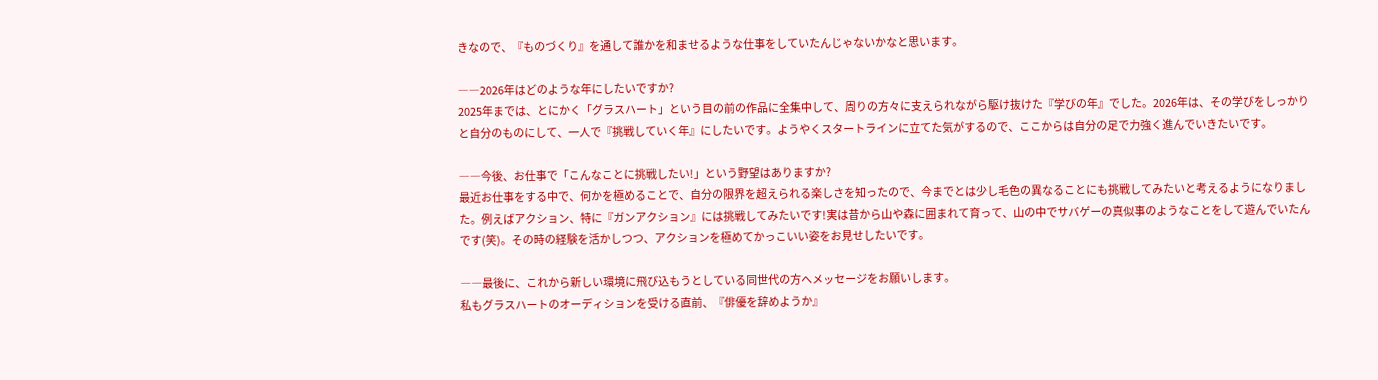きなので、『ものづくり』を通して誰かを和ませるような仕事をしていたんじゃないかなと思います。

――2026年はどのような年にしたいですか?
2025年までは、とにかく「グラスハート」という目の前の作品に全集中して、周りの方々に支えられながら駆け抜けた『学びの年』でした。2026年は、その学びをしっかりと自分のものにして、一人で『挑戦していく年』にしたいです。ようやくスタートラインに立てた気がするので、ここからは自分の足で力強く進んでいきたいです。

――今後、お仕事で「こんなことに挑戦したい!」という野望はありますか?
最近お仕事をする中で、何かを極めることで、自分の限界を超えられる楽しさを知ったので、今までとは少し毛色の異なることにも挑戦してみたいと考えるようになりました。例えばアクション、特に『ガンアクション』には挑戦してみたいです!実は昔から山や森に囲まれて育って、山の中でサバゲーの真似事のようなことをして遊んでいたんです(笑)。その時の経験を活かしつつ、アクションを極めてかっこいい姿をお見せしたいです。

――最後に、これから新しい環境に飛び込もうとしている同世代の方へメッセージをお願いします。
私もグラスハートのオーディションを受ける直前、『俳優を辞めようか』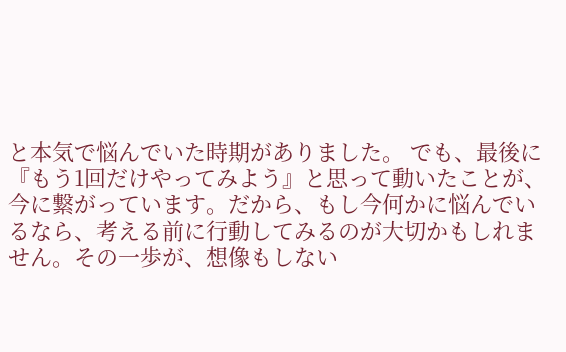と本気で悩んでいた時期がありました。 でも、最後に『もう1回だけやってみよう』と思って動いたことが、今に繋がっています。だから、もし今何かに悩んでいるなら、考える前に行動してみるのが大切かもしれません。その一歩が、想像もしない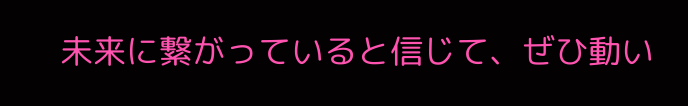未来に繋がっていると信じて、ぜひ動い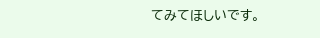てみてほしいです。